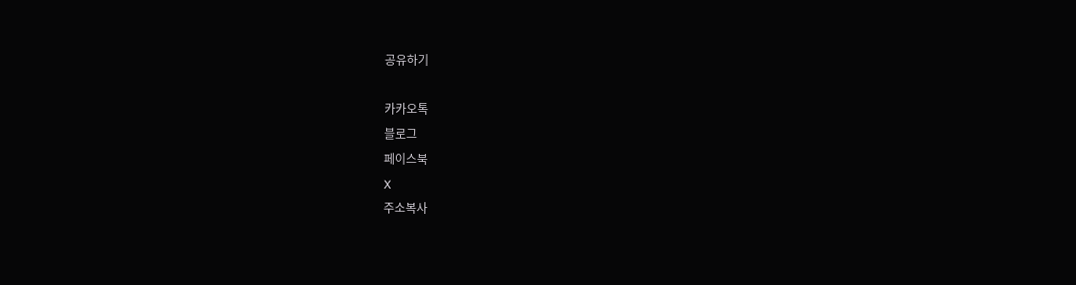공유하기

카카오톡
블로그
페이스북
X
주소복사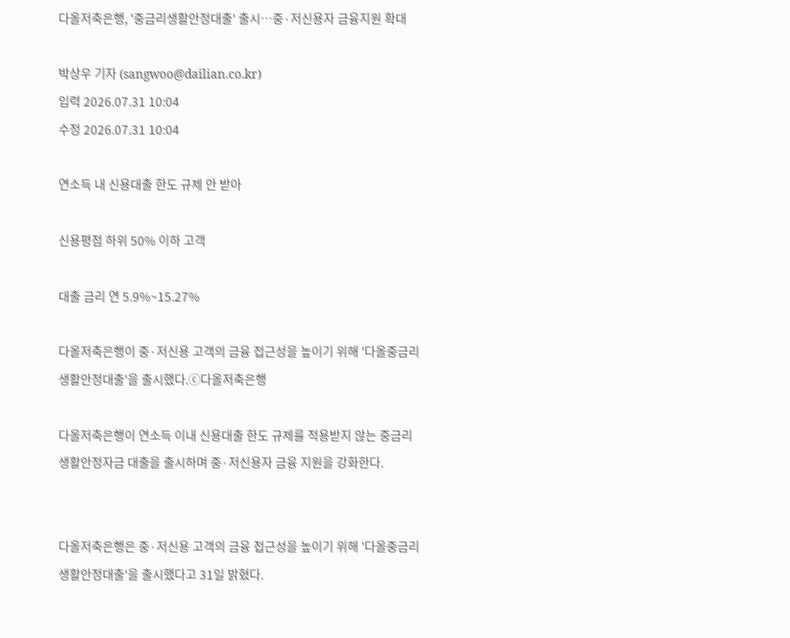다올저축은행, '중금리생활안정대출' 출시…중·저신용자 금융지원 확대

박상우 기자 (sangwoo@dailian.co.kr)
입력 2026.07.31 10:04
수정 2026.07.31 10:04

연소득 내 신용대출 한도 규제 안 받아

신용평점 하위 50% 이하 고객

대출 금리 연 5.9%~15.27%

다올저축은행이 중·저신용 고객의 금융 접근성을 높이기 위해 '다올중금리생활안정대출'을 출시했다.ⓒ다올저축은행

다올저축은행이 연소득 이내 신용대출 한도 규제를 적용받지 않는 중금리 생활안정자금 대출을 출시하며 중·저신용자 금융 지원을 강화한다.


다올저축은행은 중·저신용 고객의 금융 접근성을 높이기 위해 '다올중금리생활안정대출'을 출시했다고 31일 밝혔다.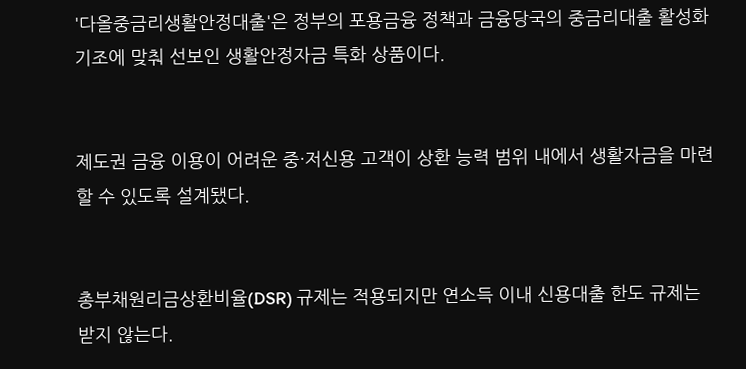'다올중금리생활안정대출'은 정부의 포용금융 정책과 금융당국의 중금리대출 활성화 기조에 맞춰 선보인 생활안정자금 특화 상품이다.


제도권 금융 이용이 어려운 중·저신용 고객이 상환 능력 범위 내에서 생활자금을 마련할 수 있도록 설계됐다.


총부채원리금상환비율(DSR) 규제는 적용되지만 연소득 이내 신용대출 한도 규제는 받지 않는다.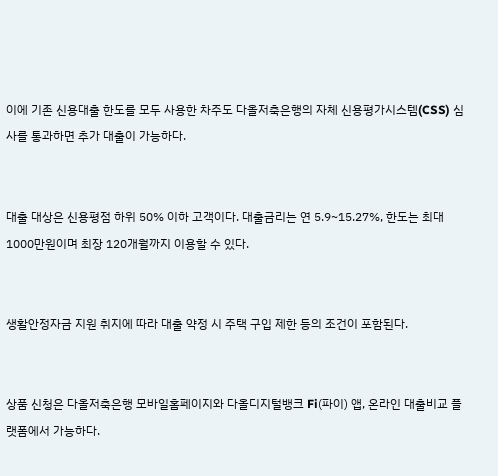이에 기존 신용대출 한도를 모두 사용한 차주도 다올저축은행의 자체 신용평가시스템(CSS) 심사를 통과하면 추가 대출이 가능하다.


대출 대상은 신용평점 하위 50% 이하 고객이다. 대출금리는 연 5.9~15.27%, 한도는 최대 1000만원이며 최장 120개월까지 이용할 수 있다.


생활안정자금 지원 취지에 따라 대출 약정 시 주택 구입 제한 등의 조건이 포함된다.


상품 신청은 다올저축은행 모바일홈페이지와 다올디지털뱅크 Fi(파이) 앱, 온라인 대출비교 플랫폼에서 가능하다.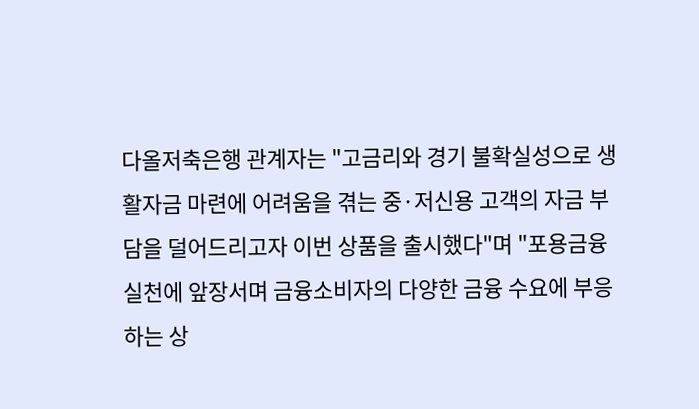다올저축은행 관계자는 "고금리와 경기 불확실성으로 생활자금 마련에 어려움을 겪는 중·저신용 고객의 자금 부담을 덜어드리고자 이번 상품을 출시했다"며 "포용금융 실천에 앞장서며 금융소비자의 다양한 금융 수요에 부응하는 상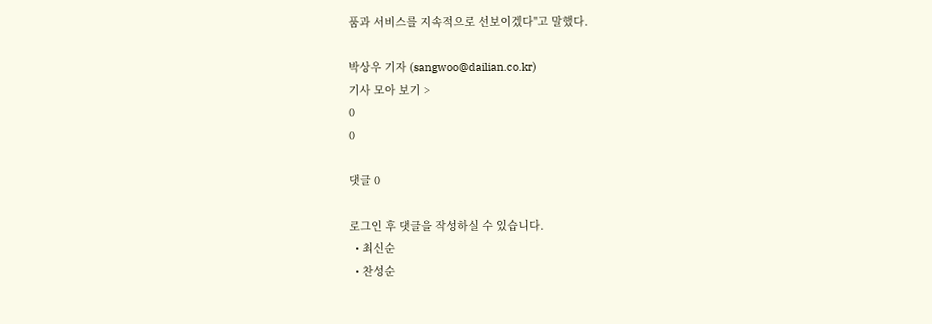품과 서비스를 지속적으로 선보이겠다"고 말했다.

박상우 기자 (sangwoo@dailian.co.kr)
기사 모아 보기 >
0
0

댓글 0

로그인 후 댓글을 작성하실 수 있습니다.
  • 최신순
  • 찬성순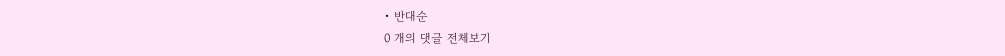• 반대순
0 개의 댓글 전체보기